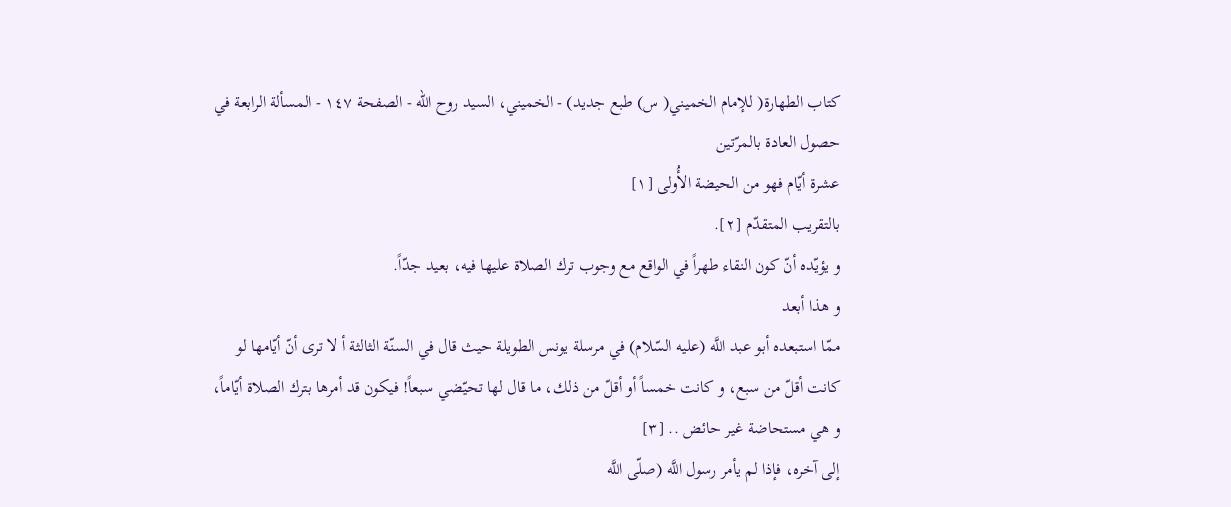كتاب الطهارة( للإمام الخميني( س) طبع جديد) - الخميني، السيد روح الله - الصفحة ١٤٧ - المسألة الرابعة في حصول العادة بالمرّتين
عشرة أيّام فهو من الحيضة الأُولى [١]
بالتقريب المتقدّم [٢].
و يؤيّده أنّ كون النقاء طهراً في الواقع مع وجوب ترك الصلاة عليها فيه، بعيد جدّاً.
و هذا أبعد
ممّا استبعده أبو عبد اللَّه (عليه السّلام) في مرسلة يونس الطويلة حيث قال في السنّة الثالثة أ لا ترى أنّ أيّامها لو كانت أقلّ من سبع، و كانت خمساً أو أقلّ من ذلك، ما قال لها تحيّضي سبعاً! فيكون قد أمرها بترك الصلاة أيّاماً، و هي مستحاضة غير حائض .. [٣]
إلى آخره، فإذا لم يأمر رسول اللَّه (صلّى اللَّه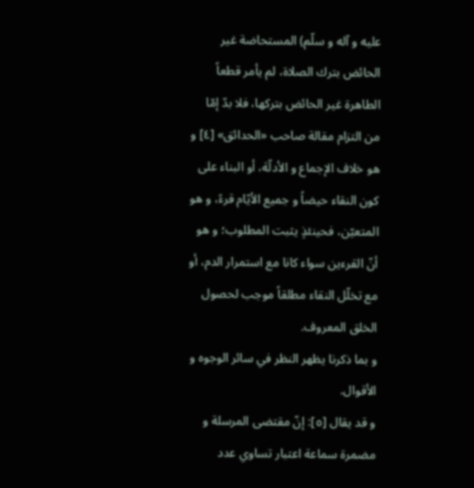عليه و آله و سلّم) المستحاضة غير الحائض بترك الصلاة، لم يأمر قطعاً الطاهرة غير الحائض بتركها، فلا بدّ إمّا من التزام مقالة صاحب «الحدائق» [٤] و هو خلاف الإجماع و الأدلّة، أو البناء على كون النقاء حيضاً و جميع الأيّام قرءً، و هو المتعيّن، فحينئذٍ يثبت المطلوب؛ و هو أنّ القرءين سواء كانا مع استمرار الدم، أو مع تخلّل النقاء مطلقاً موجب لحصول الخلق المعروف.
و بما ذكرنا يظهر النظر في سائر الوجوه و الأقوال.
و قد يقال [٥]: إنّ مقتضى المرسلة و مضمرة سماعة اعتبار تساوي عدد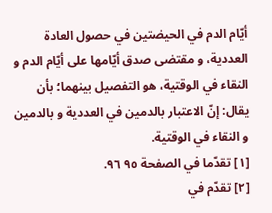أيّام الدم في الحيضتين في حصول العادة العددية، و مقتضى صدق أيّامها على أيّام الدم و النقاء في الوقتية، هو التفصيل بينهما؛ بأن يقال: إنّ الاعتبار بالدمين في العددية و بالدمين و النقاء في الوقتية.
[١] تقدّما في الصفحة ٩٥ ٩٦.
[٢] تقدّم في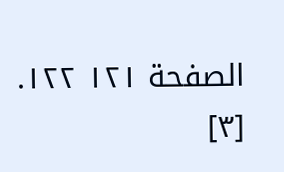الصفحة ١٢١ ١٢٢.
[٣]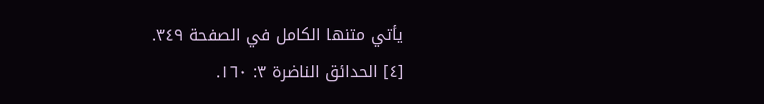يأتي متنها الكامل في الصفحة ٣٤٩.
[٤] الحدائق الناضرة ٣: ١٦٠.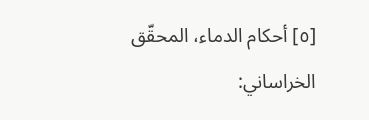[٥] أحكام الدماء، المحقّق الخراساني: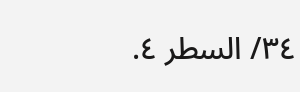٣٤/ السطر ٤.